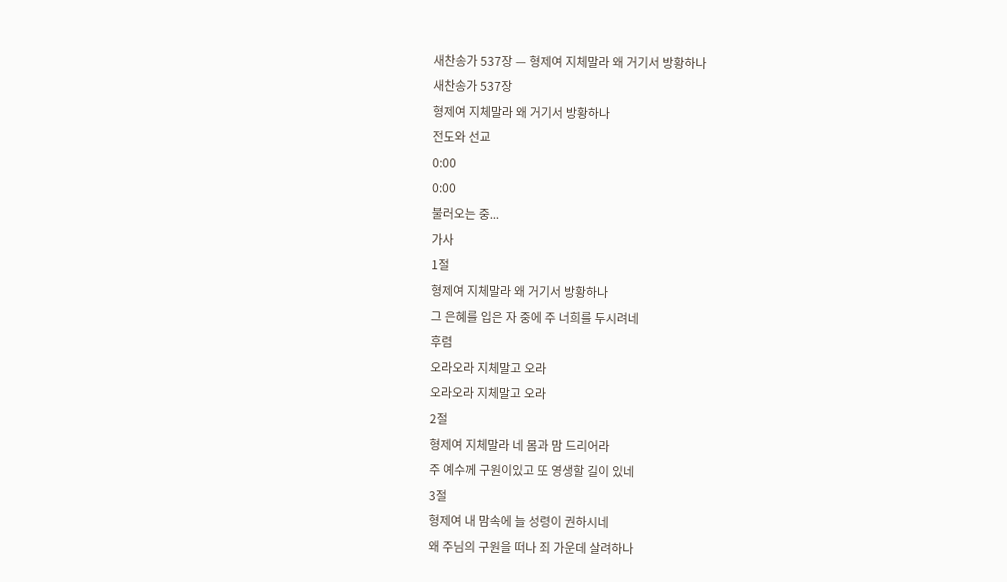새찬송가 537장 — 형제여 지체말라 왜 거기서 방황하나
새찬송가 537장
형제여 지체말라 왜 거기서 방황하나
전도와 선교
0:00
0:00
불러오는 중...
가사
1절
형제여 지체말라 왜 거기서 방황하나
그 은혜를 입은 자 중에 주 너희를 두시려네
후렴
오라오라 지체말고 오라
오라오라 지체말고 오라
2절
형제여 지체말라 네 몸과 맘 드리어라
주 예수께 구원이있고 또 영생할 길이 있네
3절
형제여 내 맘속에 늘 성령이 권하시네
왜 주님의 구원을 떠나 죄 가운데 살려하나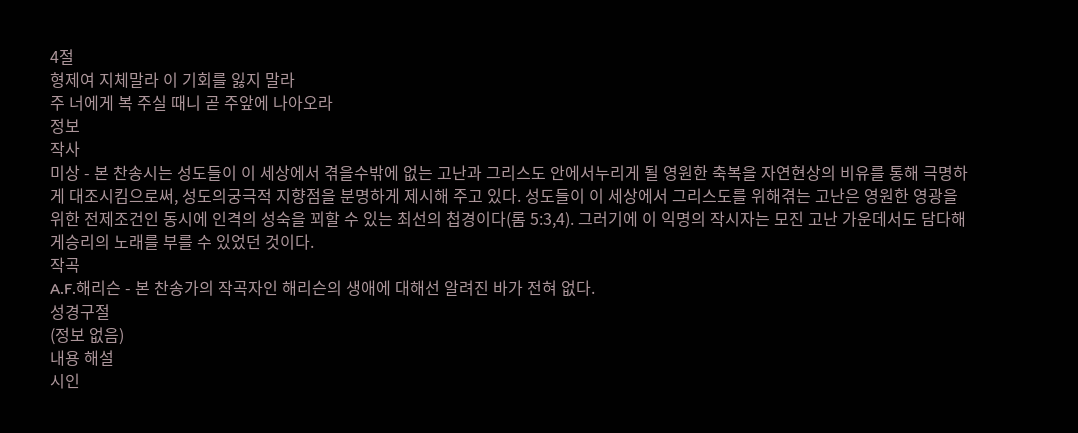4절
형제여 지체말라 이 기회를 잃지 말라
주 너에게 복 주실 때니 곧 주앞에 나아오라
정보
작사
미상 - 본 찬송시는 성도들이 이 세상에서 겪을수밖에 없는 고난과 그리스도 안에서누리게 될 영원한 축복을 자연현상의 비유를 통해 극명하게 대조시킴으로써, 성도의궁극적 지향점을 분명하게 제시해 주고 있다. 성도들이 이 세상에서 그리스도를 위해겪는 고난은 영원한 영광을 위한 전제조건인 동시에 인격의 성숙을 꾀할 수 있는 최선의 첩경이다(롬 5:3,4). 그러기에 이 익명의 작시자는 모진 고난 가운데서도 담다해게승리의 노래를 부를 수 있었던 것이다.
작곡
A.F.해리슨 - 본 찬송가의 작곡자인 해리슨의 생애에 대해선 알려진 바가 전혀 없다.
성경구절
(정보 없음)
내용 해설
시인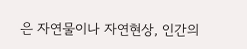은 자연물이나 자연현상, 인간의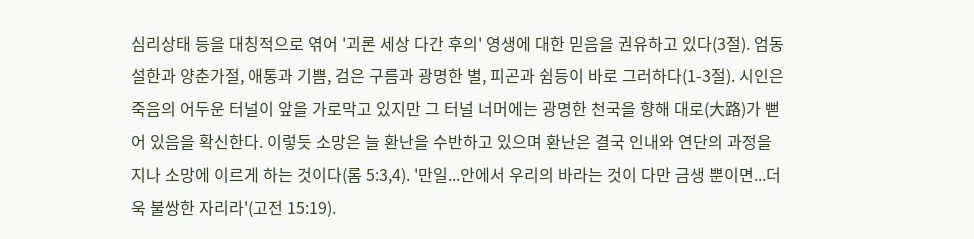심리상태 등을 대칭적으로 엮어 '괴론 세상 다간 후의' 영생에 대한 믿음을 권유하고 있다(3절). 엄동설한과 양춘가절, 애통과 기쁨, 검은 구름과 광명한 별, 피곤과 쉼등이 바로 그러하다(1-3절). 시인은 죽음의 어두운 터널이 앞을 가로막고 있지만 그 터널 너머에는 광명한 천국을 향해 대로(大路)가 뻗어 있음을 확신한다. 이렇듯 소망은 늘 환난을 수반하고 있으며 환난은 결국 인내와 연단의 과정을 지나 소망에 이르게 하는 것이다(롬 5:3,4). '만일...안에서 우리의 바라는 것이 다만 금생 뿐이면...더욱 불쌍한 자리라'(고전 15:19).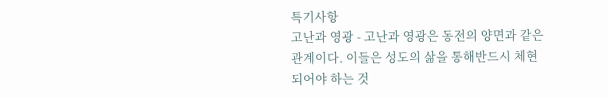특기사항
고난과 영광 - 고난과 영광은 동전의 양면과 같은 관계이다. 이들은 성도의 삶을 통해반드시 체현되어야 하는 것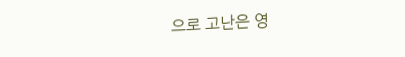으로 고난은 영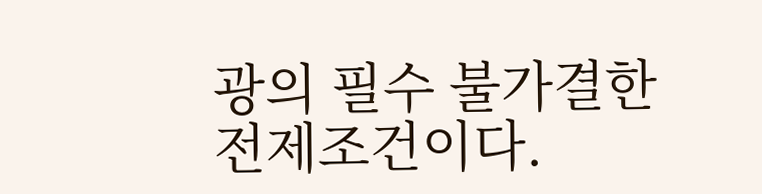광의 필수 불가결한 전제조건이다.